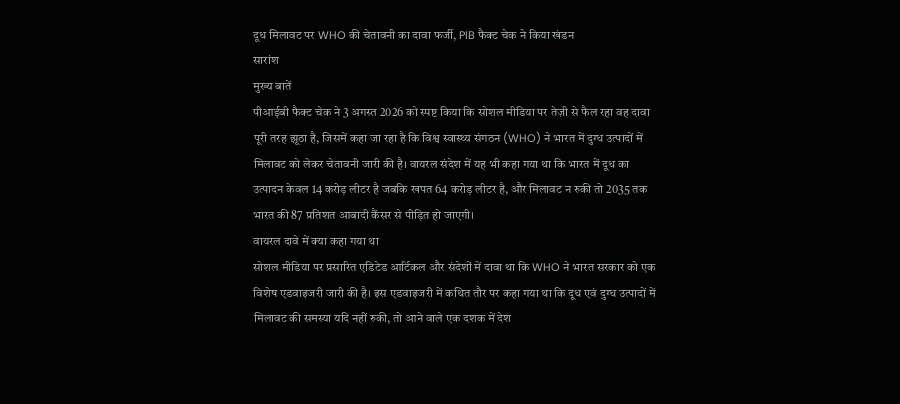दूध मिलावट पर WHO की चेतावनी का दावा फर्जी, PIB फैक्ट चेक ने किया खंडन
सारांश
मुख्य बातें
पीआईबी फैक्ट चेक ने 3 अगस्त 2026 को स्पष्ट किया कि सोशल मीडिया पर तेज़ी से फैल रहा वह दावा पूरी तरह झूठा है, जिसमें कहा जा रहा है कि विश्व स्वास्थ्य संगठन (WHO) ने भारत में दुग्ध उत्पादों में मिलावट को लेकर चेतावनी जारी की है। वायरल संदेश में यह भी कहा गया था कि भारत में दूध का उत्पादन केवल 14 करोड़ लीटर है जबकि खपत 64 करोड़ लीटर है, और मिलावट न रुकी तो 2035 तक भारत की 87 प्रतिशत आबादी कैंसर से पीड़ित हो जाएगी।
वायरल दावे में क्या कहा गया था
सोशल मीडिया पर प्रसारित एडिटेड आर्टिकल और संदेशों में दावा था कि WHO ने भारत सरकार को एक विशेष एडवाइजरी जारी की है। इस एडवाइजरी में कथित तौर पर कहा गया था कि दूध एवं दुग्ध उत्पादों में मिलावट की समस्या यदि नहीं रुकी, तो आने वाले एक दशक में देश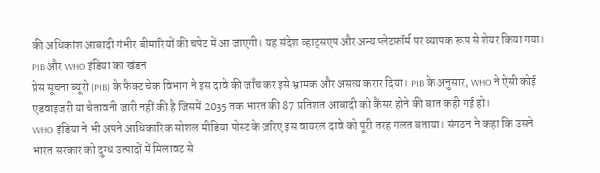की अधिकांश आबादी गंभीर बीमारियों की चपेट में आ जाएगी। यह संदेश व्हाट्सएप और अन्य प्लेटफ़ॉर्म पर व्यापक रूप से शेयर किया गया।
PIB और WHO इंडिया का खंडन
प्रेस सूचना ब्यूरो (PIB) के फैक्ट चेक विभाग ने इस दावे की जाँच कर इसे भ्रामक और असत्य करार दिया। PIB के अनुसार, WHO ने ऐसी कोई एडवाइजरी या चेतावनी जारी नहीं की है जिसमें 2035 तक भारत की 87 प्रतिशत आबादी को कैंसर होने की बात कही गई हो।
WHO इंडिया ने भी अपने आधिकारिक सोशल मीडिया पोस्ट के ज़रिए इस वायरल दावे को पूरी तरह गलत बताया। संगठन ने कहा कि उसने भारत सरकार को दुग्ध उत्पादों में मिलावट से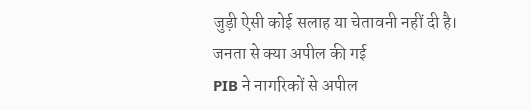जुड़ी ऐसी कोई सलाह या चेतावनी नहीं दी है।
जनता से क्या अपील की गई
PIB ने नागरिकों से अपील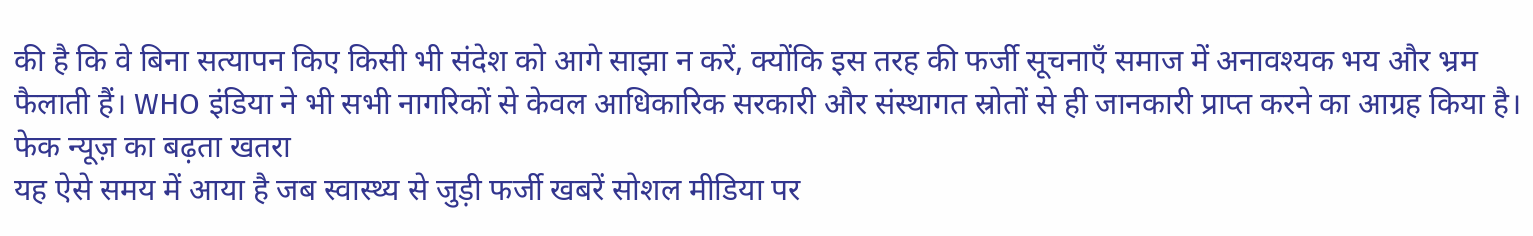की है कि वे बिना सत्यापन किए किसी भी संदेश को आगे साझा न करें, क्योंकि इस तरह की फर्जी सूचनाएँ समाज में अनावश्यक भय और भ्रम फैलाती हैं। WHO इंडिया ने भी सभी नागरिकों से केवल आधिकारिक सरकारी और संस्थागत स्रोतों से ही जानकारी प्राप्त करने का आग्रह किया है।
फेक न्यूज़ का बढ़ता खतरा
यह ऐसे समय में आया है जब स्वास्थ्य से जुड़ी फर्जी खबरें सोशल मीडिया पर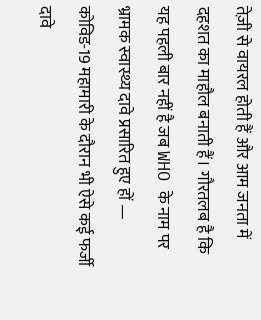तेज़ी से वायरल होती हैं और आम जनता में दहशत का माहौल बनाती हैं। गौरतलब है कि यह पहली बार नहीं है जब WHO के नाम पर भ्रामक स्वास्थ्य दावे प्रसारित हुए हों — कोविड-19 महामारी के दौरान भी ऐसे कई फर्जी दावे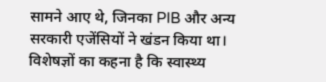सामने आए थे, जिनका PIB और अन्य सरकारी एजेंसियों ने खंडन किया था। विशेषज्ञों का कहना है कि स्वास्थ्य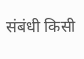संबंधी किसी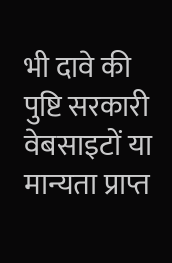भी दावे की पुष्टि सरकारी वेबसाइटों या मान्यता प्राप्त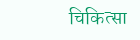चिकित्सा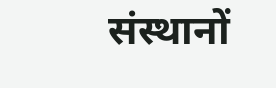संस्थानों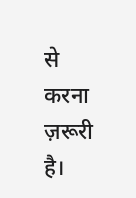से करना ज़रूरी है।